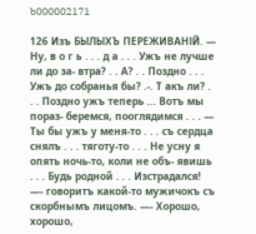b000002171

126 Изъ БЫЛЫХЪ ПЕРЕЖИВАНІЙ. — Ну, в о г ь . . . д а . . . Ужъ не лучше ли до за- втра? . . А? . . Поздно . . . Ужъ до собранья бы? .-. Т акъ ли? . . . Поздно ужъ теперь ... Вотъ мы пораз- беремся, пооглядимся . . . — Ты бы ужъ у меня-то . . . съ сердца снялъ . . . тяготу-то . . . Не усну я опять ночь-то, коли не объ- явишь . . . Будь родной . . . Изстрадался! —- говоритъ какой-то мужичокъ съ скорбнымъ лицомъ. —- Хорошо, хорошо,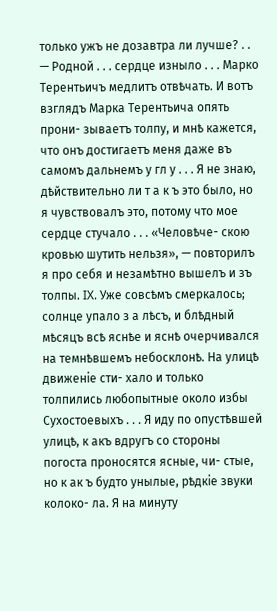только ужъ не дозавтра ли лучше? . . — Родной . . . сердце изныло . . . Марко Терентьичъ медлитъ отвѣчать. И вотъ взглядъ Марка Терентьича опять прони- зываетъ толпу, и мнѣ кажется, что онъ достигаетъ меня даже въ самомъ дальнемъ у гл у . . . Я не знаю, дѣйствительно ли т а к ъ это было, но я чувствовалъ это, потому что мое сердце стучало . . . «Человѣче- скою кровью шутить нельзя», — повторилъ я про себя и незамѣтно вышелъ и зъ толпы. IX. Уже совсѣмъ смеркалось; солнце упало з а лѣсъ, и блѣдный мѣсяцъ всѣ яснѣе и яснѣ очерчивался на темнѣвшемъ небосклонѣ. На улицѣ движеніе сти- хало и только толпились любопытные около избы Сухостоевыхъ . . . Я иду по опустѣвшей улицѣ, к акъ вдругъ со стороны погоста проносятся ясные, чи- стые, но к ак ъ будто унылые, рѣдкіе звуки колоко- ла. Я на минуту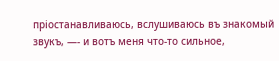пріостанавливаюсь, вслушиваюсь въ знакомый звукъ, —- и вотъ меня что-то сильное,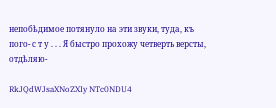непобѣдимое потянуло на эти звуки, туда, къ пого- с т у . . . Я быстро прохожу четверть версты, отдѣляю-

RkJQdWJsaXNoZXIy NTc0NDU4